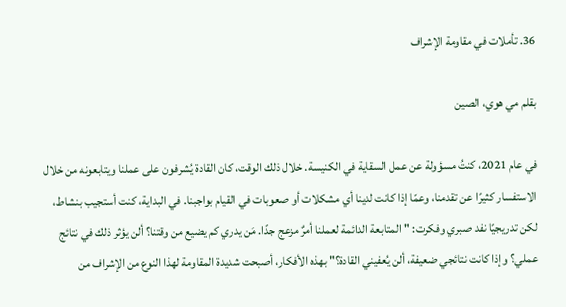36. تأملات في مقاومة الإشراف

بقلم مي هوي، الصين

في عام 2021، كنتُ مسؤولة عن عمل السقاية في الكنيسة. خلال ذلك الوقت، كان القادة يُشرفون على عملنا ويتابعونه من خلال الاستفسار كثيرًا عن تقدمنا، وعمّا إذا كانت لدينا أي مشكلات أو صعوبات في القيام بواجبنا. في البداية، كنت أستجيب بنشاط، لكن تدريجيًا نفد صبري وفكرت: "المتابعة الدائمة لعملنا أمرٌ مزعج جدًا. مَن يدري كم يضيع من وقتنا؟ ألن يؤثر ذلك في نتائج عملي؟ وإذا كانت نتائجي ضعيفة، ألن يُعفيني القادة؟" بهذه الأفكار، أصبحت شديدة المقاومة لهذا النوع من الإشراف من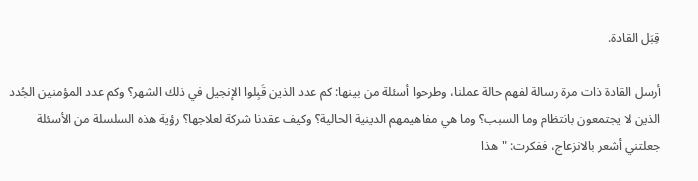قِبَل القادة.

أرسل القادة ذات مرة رسالة لفهم حالة عملنا، وطرحوا أسئلة من بينها: كم عدد الذين قَبِلوا الإنجيل في ذلك الشهر؟ وكم عدد المؤمنين الجُدد الذين لا يجتمعون بانتظام وما السبب؟ وما هي مفاهيمهم الدينية الحالية؟ وكيف عقدنا شركة لعلاجها؟ رؤية هذه السلسلة من الأسئلة جعلتني أشعر بالانزعاج، ففكرت: "هذا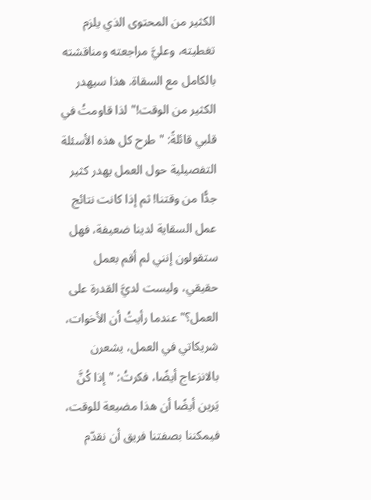الكثير من المحتوى الذي يلزم تغطيته، وعليَّ مراجعته ومناقشته بالكامل مع السقاة. هذا سيهدر الكثير من الوقت!" لذا قاومتُ في قلبي قائلةً: "طرح كل هذه الأسئلة التفصيلية حول العمل يهدر كثير جدًّا من وقتنا! ثم إذا كانت نتائج عمل السقاية لدينا ضعيفة، فهل ستقولون إنني لم أقم بعمل حقيقي، وليست لديَّ القدرة على العمل؟" عندما رأيتُ أن الأخوات، شريكاتي في العمل، يشعرن بالانزعاج أيضًا، فكرتُ: "إذا كُنَّ يَرين أيضًا أن هذا مضيعة للوقت، فيمكننا بصفتنا فريق أن نقدّم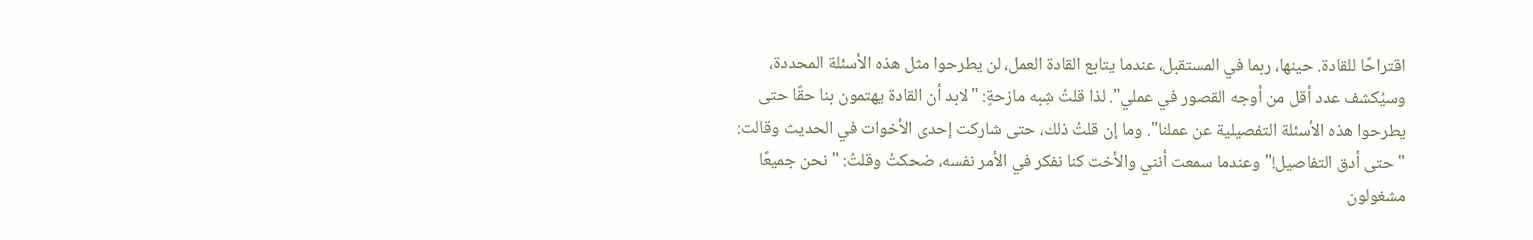اقتراحًا للقادة. حينها، ربما في المستقبل، عندما يتابع القادة العمل، لن يطرحوا مثل هذه الأسئلة المحددة، وسيُكشف عدد أقل من أوجه القصور في عملي". لذا قلتُ شِبه مازحةٍ: "لابد أن القادة يهتمون بنا حقًا حتى يطرحوا هذه الأسئلة التفصيلية عن عملنا". وما إن قلتُ ذلك، حتى شاركت إحدى الأخوات في الحديث وقالت: "حتى أدق التفاصيل!" وعندما سمعت أنني والأخت كنا نفكر في الأمر نفسه، ضحكتُ وقلتُ: "نحن جميعًا مشغولون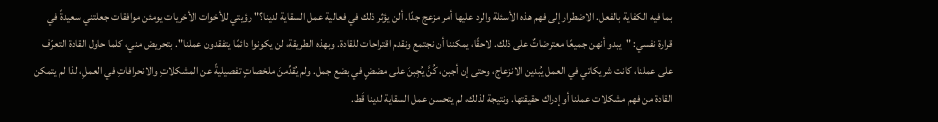بما فيه الكفاية بالفعل. الاضطرار إلى فهم هذه الأسئلة والرد عليها أمر مزعج جدًا. ألن يؤثر ذلك في فعالية عمل السقاية لدينا؟" رؤيتي للأخوات الأخريات يومئن موافقات جعلتني سعيدةً في قرارة نفسي: "يبدو أنهن جميعًا معترضاتٌ على ذلك. لاحقًا، يمكننا أن نجتمع ونقدم اقتراحات للقادة. وبهذه الطريقة، لن يكونوا دائمًا يتفقدون عملنا". بتحريض مني، كلما حاول القادة التعرّف على عملنا، كانت شريكاتي في العمل يُبدين الانزعاج، وحتى إن أجبن، كُنَّ يُجِبنَ على مضضٍ في بضع جمل. ولم يُقدِّمنَ ملخصاتٍ تفصيليةً عن المشكلاتِ والانحرافاتِ في العملِ، لذا لم يتمكن القادة من فهم مشكلات عملنا أو إدراك حقيقتها. ونتيجة لذلك، لم يتحسن عمل السقاية لدينا قَط.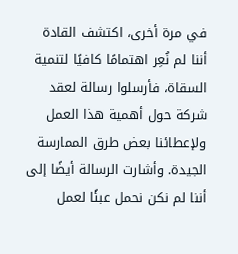في مرة أخرى، اكتشف القادة أننا لم نُعِر اهتمامًا كافيًا لتنمية السقاة، فأرسلوا رسالة لعقد شركة حول أهمية هذا العمل ولإعطائنا بعض طرق الممارسة الجيدة. وأشارت الرسالة أيضًا إلى أننا لم نكن نحمل عبئًا لعمل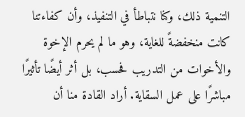التنمية ذلك، وكنا نتباطأ في التنفيذ، وأن كفاءتنا كانت منخفضةً للغاية، وهو ما لم يحرم الإخوة والأخوات من التدريب فحسب، بل أثر أيضًا تأثيرًا مباشرًا على عمل السقاية. أراد القادة منا أن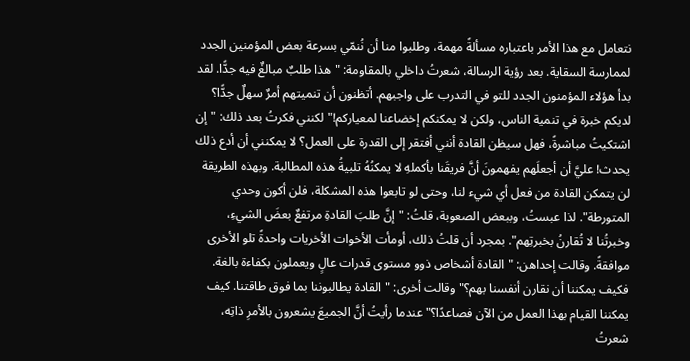نتعامل مع هذا الأمر باعتباره مسألةً مهمة، وطلبوا منا أن نُنمّي بسرعة بعض المؤمنين الجدد لممارسة السقاية. بعد رؤية الرسالة، شعرتُ داخلي بالمقاومة: "هذا طلبٌ مبالغٌ فيه جدًّا. لقد بدأ هؤلاء المؤمنون الجدد للتو في التدرب على واجبهم. أتظنون أن تنميتهم أمرٌ سهلٌ جدًّا؟ لديكم خبرة في تنمية الناس، ولكن لا يمكنكم إخضاعنا لمعياركم!" لكنني فكرتُ بعد ذلك: "إن اشتكيتُ مباشرةً، فهل سيظن القادة أنني أفتقر إلى القدرة على العمل؟ لا يمكنني أن أدع ذلك يحدث! عليَّ أن أجعلَهم يفهمونَ أنَّ فريقَنا بأكملهِ لا يمكنُهُ تلبيةُ هذه المطالبة. وبهذه الطريقة لن يتمكن القادة من فعل أي شيء لنا، وحتى لو تابعوا هذه المشكلة، فلن أكون وحدي المتورطة". لذا عبستُ، وببعض الصعوبة، قلتُ: "إنَّ طلبَ القادةِ مرتفعٌ بعضَ الشيءِ، وخبرتُنا لا تُقارنُ بخبرتِهم". بمجرد أن قلتُ ذلك، أومأت الأخوات الأخريات واحدةً تلو الأخرى موافقةً. وقالت إحداهن: "القادة أشخاص ذوو مستوى قدرات عالٍ ويعملون بكفاءة بالغة. فكيف يمكننا أن نقارن أنفسنا بهم؟" وقالت أخرى: "القادة يطالبوننا بما فوق طاقتنا. كيف يمكننا القيام بهذا العمل من الآن فصاعدًا؟" عندما رأيتُ أنَّ الجميعَ يشعرون بالأمرِ ذاتِه، شعرتُ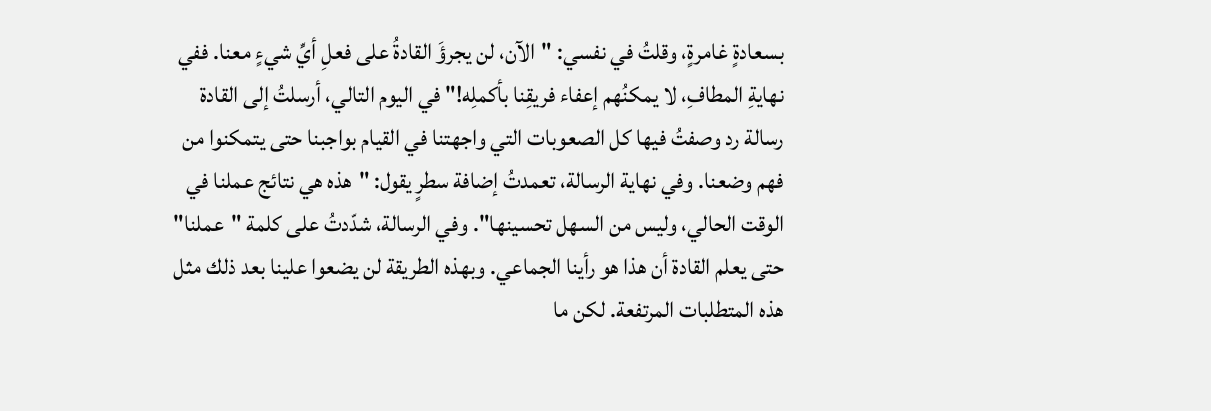بسعادةٍ غامرةٍ، وقلتُ في نفسي: "الآن، لن يجرؤَ القادةُ على فعلِ أيِّ شيءٍ معنا. ففي نهايةِ المطافِ، لا يمكنُهم إعفاء فريقِنا بأكملِه!" في اليوم التالي، أرسلتُ إلى القادة رسالة رد وصفتُ فيها كل الصعوبات التي واجهتنا في القيام بواجبنا حتى يتمكنوا من فهم وضعنا. وفي نهاية الرسالة، تعمدتُ إضافة سطرٍ يقول: "هذه هي نتائج عملنا في الوقت الحالي، وليس من السهل تحسينها". وفي الرسالة، شدّدتُ على كلمة "عملنا" حتى يعلم القادة أن هذا هو رأينا الجماعي. وبهذه الطريقة لن يضعوا علينا بعد ذلك مثل هذه المتطلبات المرتفعة. لكن ما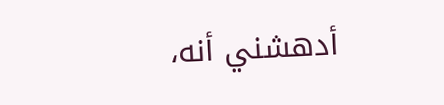أدهشني أنه،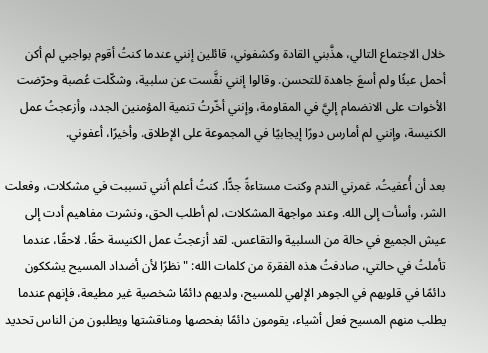خلال الاجتماع التالي، هذَّبني القادة وكشفوني، قائلين إنني عندما كنتُ أقوم بواجبي لم أكن أحمل عبئًا ولم أسعَ جاهدة للتحسن. وقالوا إنني نفَّست عن سلبية، وشكّلت عُصبة وحرّضت الأخوات على الانضمام إليَّ في المقاومة، وإنني أخّرتُ تنمية المؤمنين الجدد، وأزعجتُ عمل الكنيسة، وإنني لم أمارس دورًا إيجابيًا في المجموعة على الإطلاق. وأخيرًا، أعفوني.

بعد أن أُعفيتُ، غمرني الندم وكنت مستاءةً جدًّا. كنتُ أعلم أنني تسببت في مشكلات، وفعلت الشر، وأسأت إلى الله. وعند مواجهة المشكلات، لم أطلب الحق، ونشرت مفاهيم أدت إلى عيش الجميع في حالة من السلبية والتقاعس. لقد أزعجتُ عمل الكنيسة حقًا. لاحقًا، عندما تأملتُ في حالتي، صادفتُ هذه الفقرة من كلمات الله: "نظرًا لأن أضداد المسيح يشككون دائمًا في قلوبهم في الجوهر الإلهي للمسيح، ولديهم دائمًا شخصية غير مطيعة، فإنهم عندما يطلب منهم المسيح فعل أشياء، يقومون دائمًا بفحصها ومناقشتها ويطلبون من الناس تحديد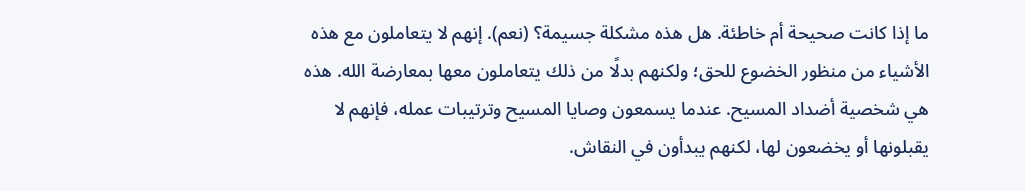ما إذا كانت صحيحة أم خاطئة. هل هذه مشكلة جسيمة؟ (نعم). إنهم لا يتعاملون مع هذه الأشياء من منظور الخضوع للحق؛ ولكنهم بدلًا من ذلك يتعاملون معها بمعارضة الله. هذه هي شخصية أضداد المسيح. عندما يسمعون وصايا المسيح وترتيبات عمله، فإنهم لا يقبلونها أو يخضعون لها، لكنهم يبدأون في النقاش.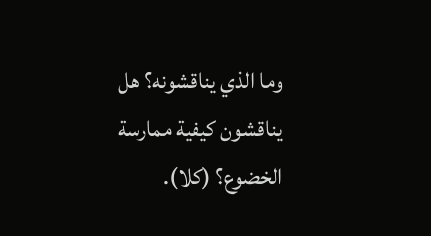وما الذي يناقشونه؟ هل يناقشون كيفية ممارسة الخضوع؟ (كلا).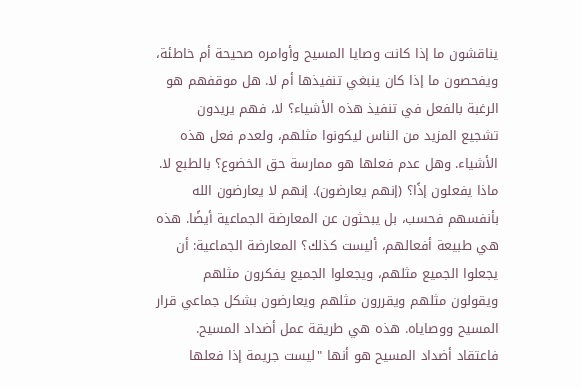يناقشون ما إذا كانت وصايا المسيح وأوامره صحيحة أم خاطئة، ويفحصون ما إذا كان ينبغي تنفيذها أم لا. هل موقفهم هو الرغبة بالفعل في تنفيذ هذه الأشياء؟ لا، فهم يريدون تشجيع المزيد من الناس ليكونوا مثلهم، ولعدم فعل هذه الأشياء. وهل عدم فعلها هو ممارسة حق الخضوع؟ بالطبع لا. ماذا يفعلون إذًا؟ (إنهم يعارضون). إنهم لا يعارضون الله بأنفسهم فحسب، بل يبحثون عن المعارضة الجماعية أيضًا. هذه هي طبيعة أفعالهم، أليست كذلك؟ المعارضة الجماعية: أن يجعلوا الجميع مثلهم، ويجعلوا الجميع يفكرون مثلهم ويقولون مثلهم ويقررون مثلهم ويعارضون بشكل جماعي قرار المسيح ووصاياه. هذه هي طريقة عمل أضداد المسيح. فاعتقاد أضداد المسيح هو أنها "ليست جريمة إذا فعلها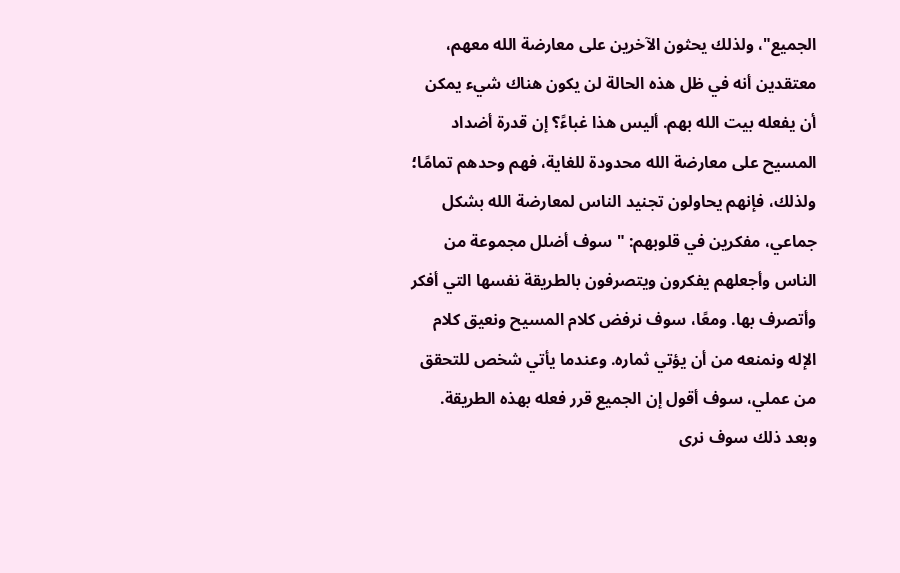الجميع"، ولذلك يحثون الآخرين على معارضة الله معهم، معتقدين أنه في ظل هذه الحالة لن يكون هناك شيء يمكن أن يفعله بيت الله بهم. أليس هذا غباءً؟ إن قدرة أضداد المسيح على معارضة الله محدودة للغاية، فهم وحدهم تمامًا؛ ولذلك، فإنهم يحاولون تجنيد الناس لمعارضة الله بشكل جماعي، مفكرين في قلوبهم: "سوف أضلل مجموعة من الناس وأجعلهم يفكرون ويتصرفون بالطريقة نفسها التي أفكر وأتصرف بها. ومعًا، سوف نرفض كلام المسيح ونعيق كلام الإله ونمنعه من أن يؤتي ثماره. وعندما يأتي شخص للتحقق من عملي، سوف أقول إن الجميع قرر فعله بهذه الطريقة. وبعد ذلك سوف نرى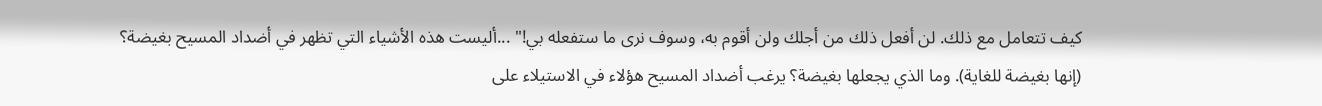كيف تتعامل مع ذلك. لن أفعل ذلك من أجلك ولن أقوم به، وسوف نرى ما ستفعله بي!" ...أليست هذه الأشياء التي تظهر في أضداد المسيح بغيضة؟ (إنها بغيضة للغاية). وما الذي يجعلها بغيضة؟ يرغب أضداد المسيح هؤلاء في الاستيلاء على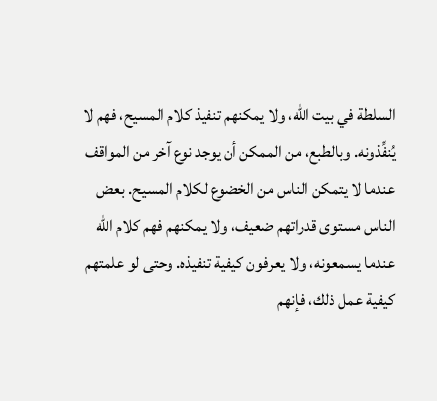السلطة في بيت الله، ولا يمكنهم تنفيذ كلام المسيح، فهم لا يُنفِّذونه. وبالطبع، من الممكن أن يوجد نوع آخر من المواقف عندما لا يتمكن الناس من الخضوع لكلام المسيح. بعض الناس مستوى قدراتهم ضعيف، ولا يمكنهم فهم كلام الله عندما يسمعونه، ولا يعرفون كيفية تنفيذه. وحتى لو علمتهم كيفية عمل ذلك، فإنهم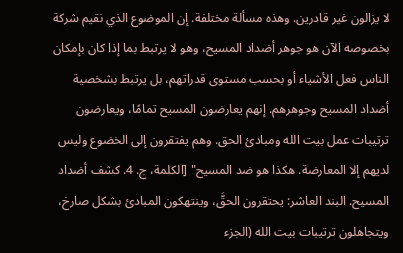لا يزالون غير قادرين. وهذه مسألة مختلفة. إن الموضوع الذي نقيم شركة بخصوصه الآن هو جوهر أضداد المسيح، وهو لا يرتبط بما إذا كان بإمكان الناس فعل الأشياء أو بحسب مستوى قدراتهم، بل يرتبط بشخصية أضداد المسيح وجوهرهم. إنهم يعارضون المسيح تمامًا، ويعارضون ترتيبات عمل بيت الله ومبادئ الحق. وهم يفتقرون إلى الخضوع وليس لديهم إلا المعارضة. هكذا هو ضد المسيح" [الكلمة، ج. 4. كشف أضداد المسيح. البند العاشر: يحتقرون الحقَّ، وينتهكون المبادئ بشكل صارخ، ويتجاهلون ترتيبات بيت الله (الجزء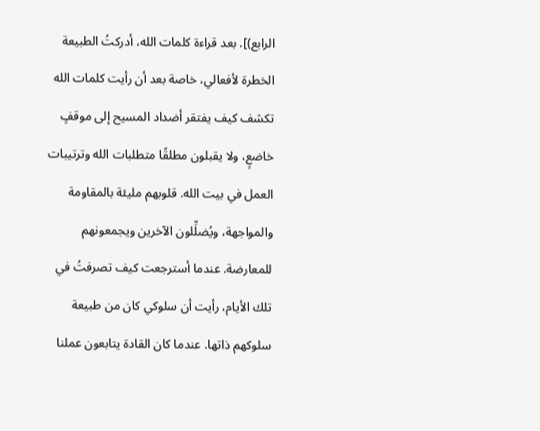الرابع)]. بعد قراءة كلمات الله، أدركتُ الطبيعة الخطرة لأفعالي، خاصة بعد أن رأيت كلمات الله تكشف كيف يفتقر أضداد المسيح إلى موقفٍ خاضعٍ، ولا يقبلون مطلقًا متطلبات الله وترتيبات العمل في بيت الله. قلوبهم مليئة بالمقاومة والمواجهة، ويُضلِّلون الآخرين ويجمعونهم للمعارضة. عندما أسترجعت كيف تصرفتُ في تلك الأيام، رأيت أن سلوكي كان من طبيعة سلوكهم ذاتها. عندما كان القادة يتابعون عملنا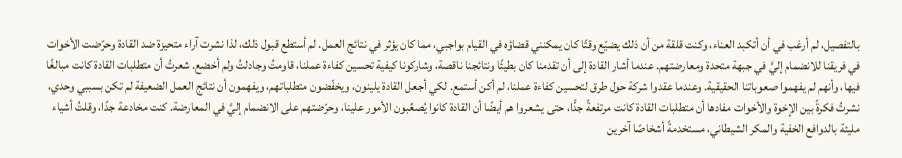بالتفصيل، لم أرغب في أن أتكبد العناء، وكنت قلقة من أن ذلك يضيّع وقتًا كان يمكنني قضاؤه في القيام بواجبي، مما كان يؤثر في نتائج العمل. لم أستطع قبول ذلك، لذا نشرت آراء متحيزة ضد القادة وحرّضت الأخوات في فريقنا للانضمام إليَّ في جبهة متحدة ومعارضتهم. عندما أشار القادة إلى أن تقدمنا كان بطيئًا ونتائجنا ناقصة، وشاركونا كيفية تحسين كفاءة عملنا، قاومتُ وجادلتُ ولم أخضع. شعرتُ أن متطلبات القادة كانت مبالغًا فيها، وأنهم لم يفهموا صعوباتنا الحقيقية. وعندما عقدوا شركة حول طرق لتحسين كفاءة عملنا، لم أكن أستمع. لكي أجعل القادة يلينون، ويخفّضون متطلباتهم، ويفهمون أن نتائج العمل الضعيفة لم تكن بسببي وحدي، نشرتُ فكرةً بين الإخوة والأخوات مفادها أن متطلبات القادة كانت مرتفعةً جدًّا، حتى يشعروا هم أيضًا أن القادة كانوا يُصعِّبون الأمور علينا، وحرّضتهم على الانضمام إليَّ في المعارضة. كنت مخادعة جدًا، وقلتُ أشياء مليئة بالدوافع الخفية والمكر الشيطاني، مستخدمةً أشخاصًا آخرين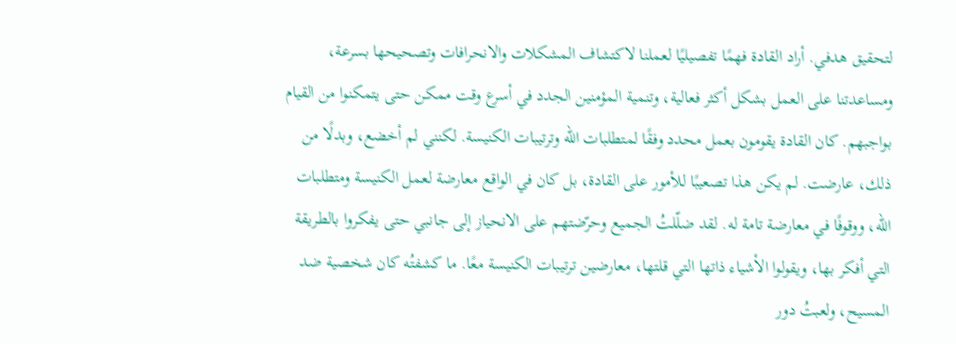لتحقيق هدفي. أراد القادة فهمًا تفصيليًا لعملنا لاكتشاف المشكلات والانحرافات وتصحيحها بسرعة، ومساعدتنا على العمل بشكل أكثر فعالية، وتنمية المؤمنين الجدد في أسرع وقت ممكن حتى يتمكنوا من القيام بواجبهم. كان القادة يقومون بعمل محدد وفقًا لمتطلبات الله وترتيبات الكنيسة. لكنني لم أخضع، وبدلًا من ذلك، عارضت. لم يكن هذا تصعيبًا للأمور على القادة، بل كان في الواقع معارضة لعمل الكنيسة ومتطلبات الله، ووقوفًا في معارضة تامة له. لقد ضلّلتُ الجميع وحرّضتهم على الانحياز إلى جانبي حتى يفكروا بالطريقة التي أفكر بها، ويقولوا الأشياء ذاتها التي قلتها، معارضين ترتيبات الكنيسة معًا. ما كشفتُه كان شخصية ضد المسيح، ولعبتُ دور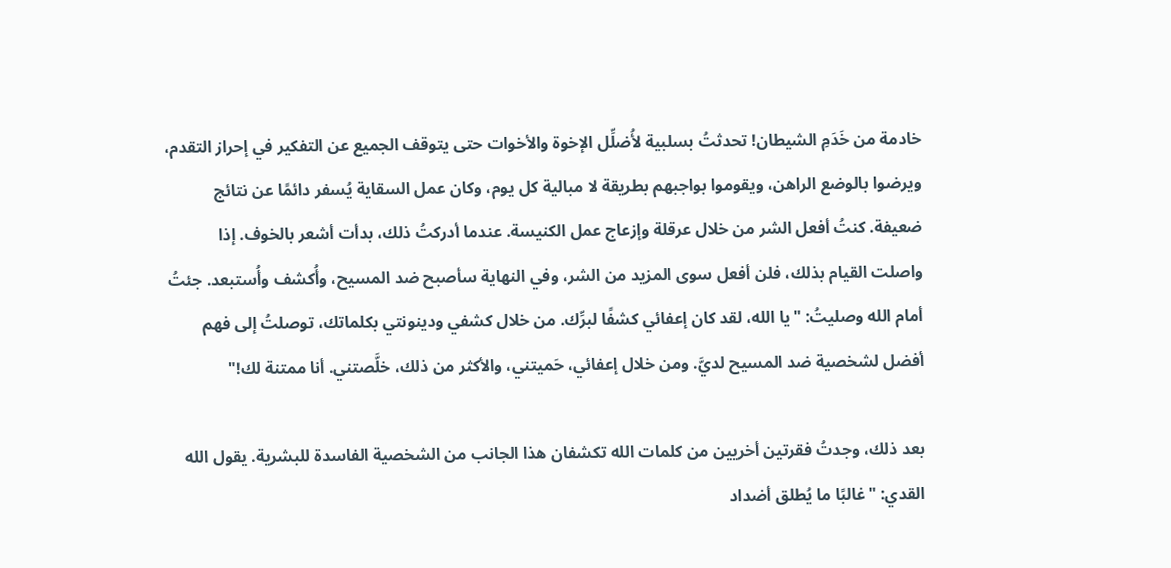خادمة من خَدَمِ الشيطان! تحدثتُ بسلبية لأُضلِّل الإخوة والأخوات حتى يتوقف الجميع عن التفكير في إحراز التقدم، ويرضوا بالوضع الراهن، ويقوموا بواجبهم بطريقة لا مبالية كل يوم، وكان عمل السقاية يُسفر دائمًا عن نتائج ضعيفة. كنتُ أفعل الشر من خلال عرقلة وإزعاج عمل الكنيسة. عندما أدركتُ ذلك، بدأت أشعر بالخوف. إذا واصلت القيام بذلك، فلن أفعل سوى المزيد من الشر، وفي النهاية سأصبح ضد المسيح، وأُكشف وأُستبعد. جئتُ أمام الله وصليتُ: "يا الله، لقد كان إعفائي كشفًا لبرِّك. من خلال كشفي ودينونتي بكلماتك، توصلتُ إلى فهم أفضل لشخصية ضد المسيح لديَّ. ومن خلال إعفائي، حَميتني، والأكثر من ذلك، خلَّصتني. أنا ممتنة لك!"

بعد ذلك، وجدتُ فقرتين أخريين من كلمات الله تكشفان هذا الجانب من الشخصية الفاسدة للبشرية. يقول الله القدي: "غالبًا ما يُطلق أضداد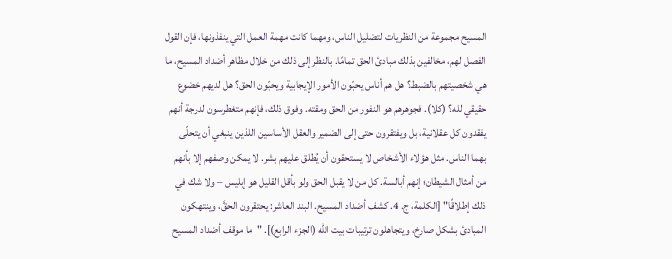المسيح مجموعة من النظريات لتضليل الناس، ومهما كانت مهمة العمل التي ينفذونها، فإن القول الفصل لهم، مخالفين بذلك مبادئ الحق تمامًا. بالنظر إلى ذلك من خلال مظاهر أضداد المسيح، ما هي شخصيتهم بالضبط؟ هل هم أناس يحبّون الأمور الإيجابية ويحبّون الحق؟ هل لديهم خضوع حقيقي لله؟ (كلا). فجوهرهم هو النفور من الحق ومقته. وفوق ذلك، فإنهم متغطرسون لدرجة أنهم يفقدون كل عقلانية، بل ويفتقرون حتى إلى الضمير والعقل الأساسين اللذين ينبغي أن يتحلّى بهما الناس. مثل هؤلاء الأشخاص لا يستحقون أن يُطلق عليهم بشر. لا يمكن وصفهم إلا بأنهم من أمثال الشيطان؛ إنهم أبالسة. كل من لا يقبل الحق ولو بأقل القليل هو إبليس – ولا شك في ذلك إطلاقًا" [الكلمة، ج. 4. كشف أضداد المسيح. البند العاشر: يحتقرون الحقَّ، وينتهكون المبادئ بشكل صارخ، ويتجاهلون ترتيبات بيت الله (الجزء الرابع)]. "ما موقف أضداد المسيح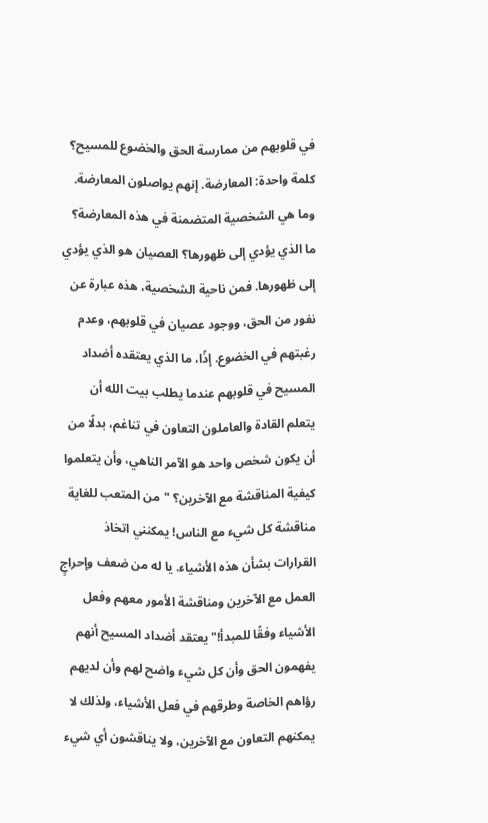في قلوبهم من ممارسة الحق والخضوع للمسيح؟ كلمة واحدة: المعارضة. إنهم يواصلون المعارضة. وما هي الشخصية المتضمنة في هذه المعارضة؟ ما الذي يؤدي إلى ظهورها؟ العصيان هو الذي يؤدي إلى ظهورها. فمن ناحية الشخصية، هذه عبارة عن نفور من الحق، ووجود عصيان في قلوبهم، وعدم رغبتهم في الخضوع. إذًا، ما الذي يعتقده أضداد المسيح في قلوبهم عندما يطلب بيت الله أن يتعلم القادة والعاملون التعاون في تناغم، بدلًا من أن يكون شخص واحد هو الآمر الناهي، وأن يتعلموا كيفية المناقشة مع الآخرين؟ "من المتعب للغاية مناقشة كل شيء مع الناس! يمكنني اتخاذ القرارات بشأن هذه الأشياء. يا له من ضعف وإحراجٍ العمل مع الآخرين ومناقشة الأمور معهم وفعل الأشياء وفقًا للمبدأ!" يعتقد أضداد المسيح أنهم يفهمون الحق وأن كل شيء واضح لهم وأن لديهم رؤاهم الخاصة وطرقهم في فعل الأشياء، ولذلك لا يمكنهم التعاون مع الآخرين، ولا يناقشون أي شيء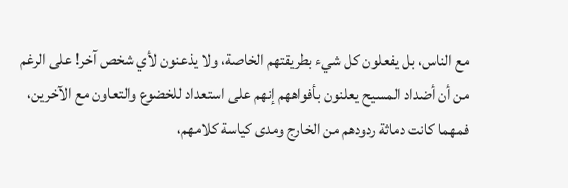مع الناس، بل يفعلون كل شيء بطريقتهم الخاصة، ولا يذعنون لأي شخص آخر! على الرغم من أن أضداد المسيح يعلنون بأفواههم إنهم على استعداد للخضوع والتعاون مع الآخرين، فمهما كانت دماثة ردودهم من الخارج ومدى كياسة كلامهم،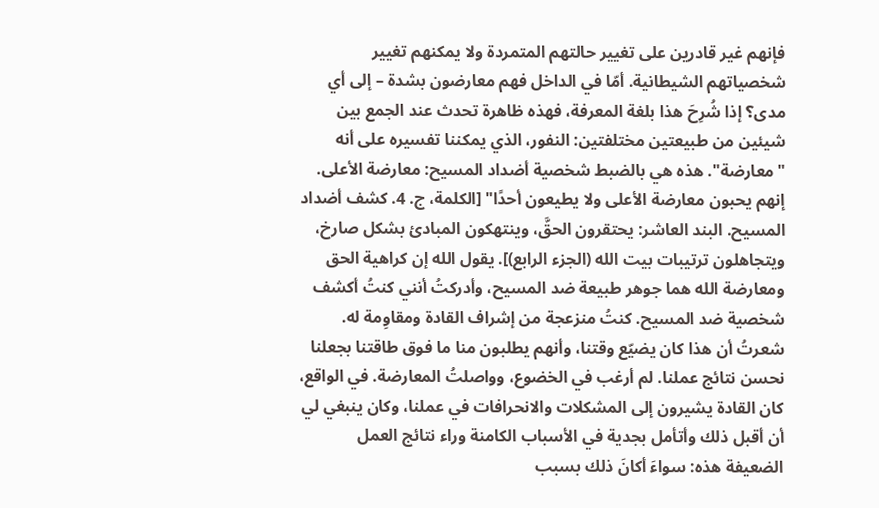فإنهم غير قادرين على تغيير حالتهم المتمردة ولا يمكنهم تغيير شخصياتهم الشيطانية. أمّا في الداخل فهم معارضون بشدة – إلى أي مدى؟ إذا شُرِحَ هذا بلغة المعرفة، فهذه ظاهرة تحدث عند الجمع بين شيئين من طبيعتين مختلفتين: النفور، الذي يمكننا تفسيره على أنه "معارضة". هذه هي بالضبط شخصية أضداد المسيح: معارضة الأعلى. إنهم يحبون معارضة الأعلى ولا يطيعون أحدًا" [الكلمة، ج. 4. كشف أضداد المسيح. البند العاشر: يحتقرون الحقَّ، وينتهكون المبادئ بشكل صارخ، ويتجاهلون ترتيبات بيت الله (الجزء الرابع)]. يقول الله إن كراهية الحق ومعارضة الله هما جوهر طبيعة ضد المسيح، وأدركتُ أنني كنتُ أكشف شخصية ضد المسيح. كنتُ منزعجة من إشراف القادة ومقاوِمة له. شعرتُ أن هذا كان يضيّع وقتنا، وأنهم يطلبون منا ما فوق طاقتنا بجعلنا نحسن نتائج عملنا. لم أرغب في الخضوع، وواصلتُ المعارضة. في الواقع، كان القادة يشيرون إلى المشكلات والانحرافات في عملنا، وكان ينبغي لي أن أقبل ذلك وأتأمل بجدية في الأسباب الكامنة وراء نتائج العمل الضعيفة هذه: سواءَ أكانَ ذلك بسبب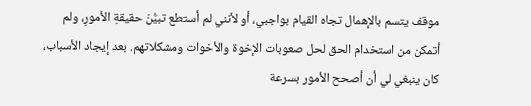موقف يتسم بالإهمال تجاه القيام بواجبي، أو لأنني لم أستطع تبيُّنَ حقيقةِ الأمورِ، ولم أتمكن من استخدام الحق لحل صعوبات الإخوة والأخوات ومشكلاتهم. بعد إيجاد الأسباب، كان ينبغي لي أن أصحح الأمور بسرعة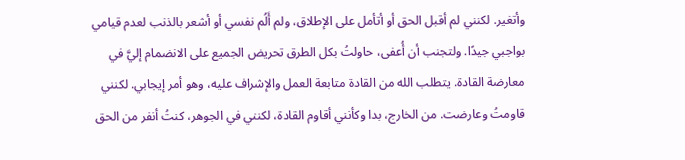وأتغير. لكنني لم أقبل الحق أو أتأمل على الإطلاق، ولم أَلُم نفسي أو أشعر بالذنب لعدم قيامي بواجبي جيدًا. ولتجنب أن أُعفى، حاولتُ بكل الطرق تحريض الجميع على الانضمام إليَّ في معارضة القادة. يتطلب الله من القادة متابعة العمل والإشراف عليه، وهو أمر إيجابي. لكنني قاومتُ وعارضت. من الخارج، بدا وكأنني أقاوم القادة، لكنني في الجوهر، كنتُ أنفر من الحق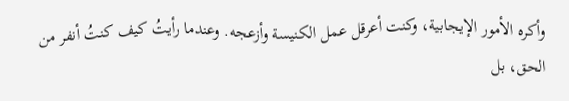وأكره الأمور الإيجابية، وكنت أعرقل عمل الكنيسة وأزعجه. وعندما رأيتُ كيف كنتُ أنفر من الحق، بل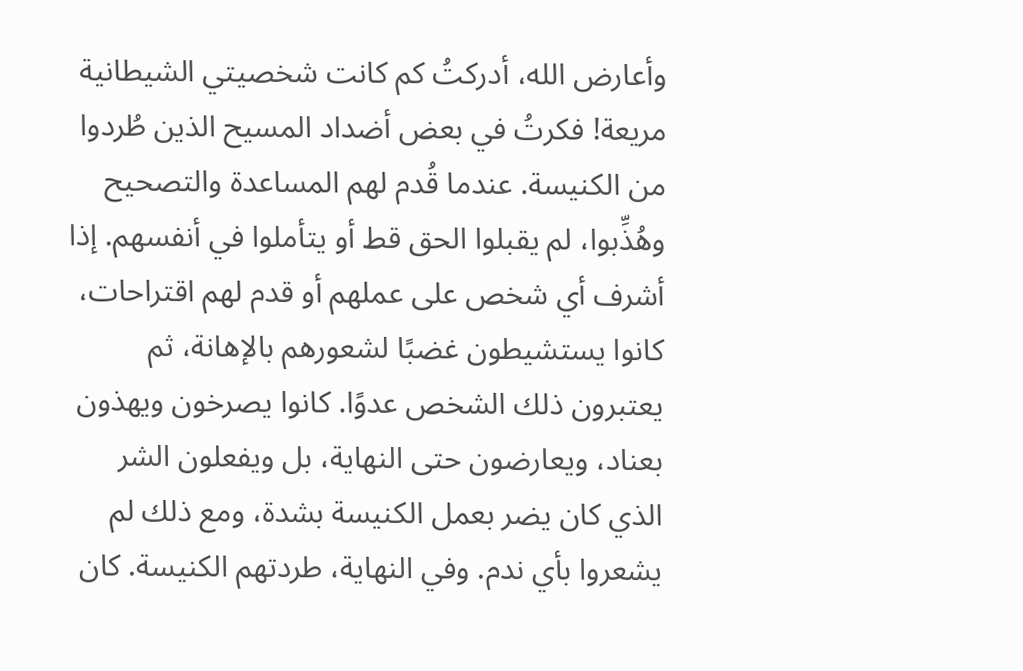وأعارض الله، أدركتُ كم كانت شخصيتي الشيطانية مريعة! فكرتُ في بعض أضداد المسيح الذين طُردوا من الكنيسة. عندما قُدم لهم المساعدة والتصحيح وهُذِّبوا، لم يقبلوا الحق قط أو يتأملوا في أنفسهم. إذا أشرف أي شخص على عملهم أو قدم لهم اقتراحات، كانوا يستشيطون غضبًا لشعورهم بالإهانة، ثم يعتبرون ذلك الشخص عدوًا. كانوا يصرخون ويهذون بعناد، ويعارضون حتى النهاية، بل ويفعلون الشر الذي كان يضر بعمل الكنيسة بشدة، ومع ذلك لم يشعروا بأي ندم. وفي النهاية، طردتهم الكنيسة. كان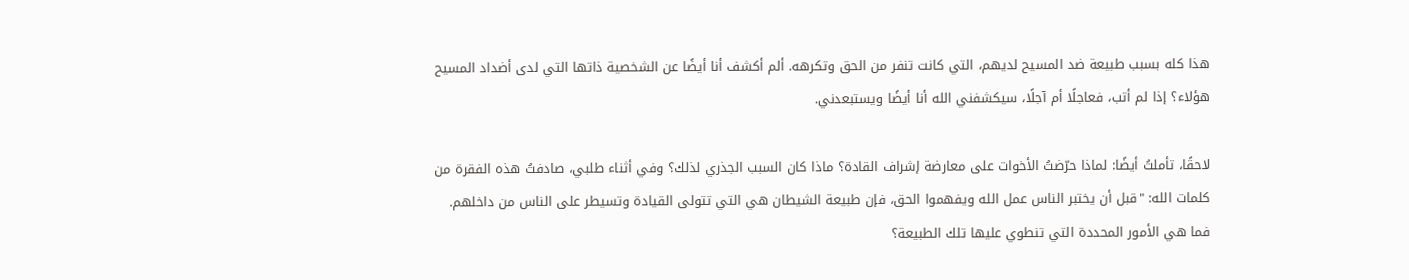هذا كله بسبب طبيعة ضد المسيح لديهم، التي كانت تنفر من الحق وتكرهه. ألم أكشف أنا أيضًا عن الشخصية ذاتها التي لدى أضداد المسيح هؤلاء؟ إذا لم أتب، فعاجلًا أم آجلًا، سيكشفني الله أنا أيضًا ويستبعدني.

لاحقًا، تأملتُ أيضًا: لماذا حرّضتُ الأخوات على معارضة إشراف القادة؟ ماذا كان السبب الجذري لذلك؟ وفي أثناء طلبي، صادفتُ هذه الفقرة من كلمات الله: "قبل أن يختبر الناس عمل الله ويفهموا الحق، فإن طبيعة الشيطان هي التي تتولى القيادة وتسيطر على الناس من داخلهم. فما هي الأمور المحددة التي تنطوي عليها تلك الطبيعة؟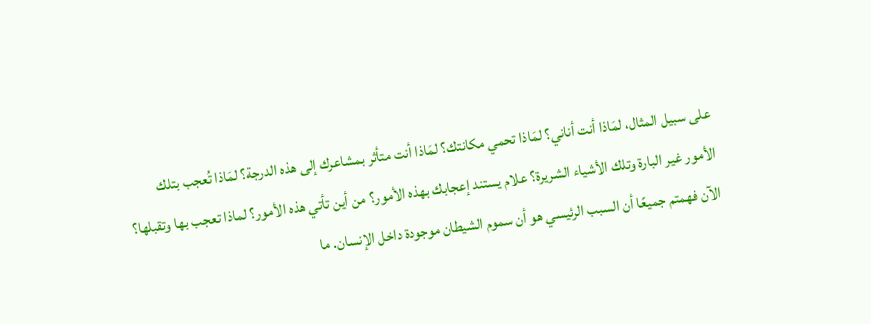على سبيل المثال، لمَاذا أنت أناني؟ لمَاذا تحمي مكانتك؟ لمَاذا أنت متأثر بمشاعرك إلى هذه الدرجة؟ لمَاذا تُعجب بتلك الأمور غير البارة وتلك الأشياء الشريرة؟ علام يستند إعجابك بهذه الأمور؟ من أين تأتي هذه الأمور؟ لماذا تعجب بها وتقبلها؟ الآن فهمتم جميعًا أن السبب الرئيسي هو أن سموم الشيطان موجودة داخل الإنسان. ما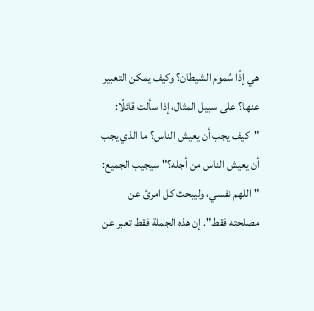هي إذًا سُموم الشيطان؟ وكيف يمكن التعبير عنها؟ على سبيل المثال، إذا سألت قائلًا: "كيف يجب أن يعيش الناس؟ ما الذي يجب أن يعيش الناس من أجله؟" سيجيب الجميع: "اللهم نفسي، وليبحث كل امرئ عن مصلحته فقط". إن هذه الجملة فقط تعبر عن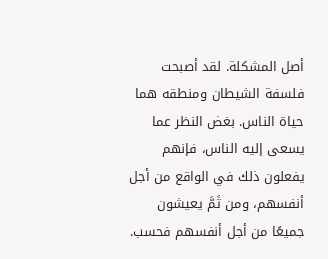أصل المشكلة. لقد أصبحت فلسفة الشيطان ومنطقه هما حياة الناس. بغض النظر عما يسعى إليه الناس، فإنهم يفعلون ذلك في الواقع من أجل أنفسهم، ومن ثَمَّ يعيشون جميعًا من أجل أنفسهم فحسب.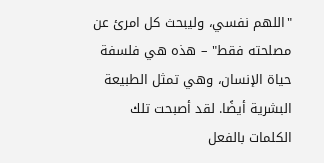"اللهم نفسي، وليبحث كل امرئ عن مصلحته فقط" – هذه هي فلسفة حياة الإنسان، وهي تمثل الطبيعة البشرية أيضًا. لقد أصبحت تلك الكلمات بالفعل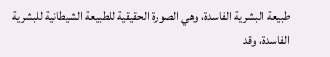طبيعة البشرية الفاسدة، وهي الصورة الحقيقية للطبيعة الشيطانية للبشرية الفاسدة، وقد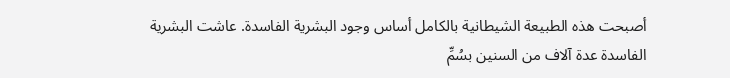أصبحت هذه الطبيعة الشيطانية بالكامل أساس وجود البشرية الفاسدة. عاشت البشرية الفاسدة عدة آلاف من السنين بسُمِّ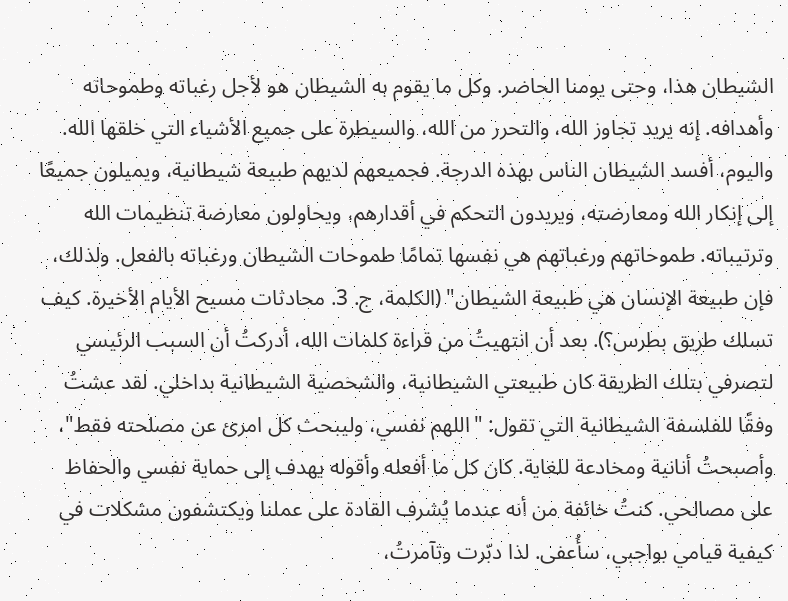الشيطان هذا، وحتى يومنا الحاضر. وكل ما يقوم به الشيطان هو لأجل رغباته وطموحاته وأهدافه. إنه يريد تجاوز الله، والتحرر من الله، والسيطرة على جميع الأشياء التي خلقها الله. واليوم، أفسد الشيطان الناس بهذه الدرجة. فجميعهم لديهم طبيعة شيطانية، ويميلون جميعًا إلى إنكار الله ومعارضته، ويريدون التحكم في أقدارهم، ويحاولون معارضة تنظيمات الله وترتيباته. طموحاتهم ورغباتهم هي نفسها تمامًا طموحات الشيطان ورغباته بالفعل. ولذلك، فإن طبيعة الإنسان هي طبيعة الشيطان" (الكلمة، ج. 3. محادثات مسيح الأيام الأخيرة. كيف تسلك طريق بطرس؟). بعد أن انتهيتُ من قراءة كلمات الله، أدركتُ أن السبب الرئيسي لتصرفي بتلك الطريقة كان طبيعتي الشيطانية، والشخصية الشيطانية بداخلي. لقد عشتُ وفقًا للفلسفة الشيطانية التي تقول: "اللهم نفسي، وليبحث كل امرئ عن مصلحته فقط"، وأصبحتُ أنانية ومخادعة للغاية. كان كل ما أفعله وأقوله يهدف إلى حماية نفسي والحفاظ على مصالحي. كنتُ خائفة من أنه عندما يُشرف القادة على عملنا ويكتشفون مشكلات في كيفية قيامي بواجبي، سأُعفى. لذا دبّرت وتآمرتُ،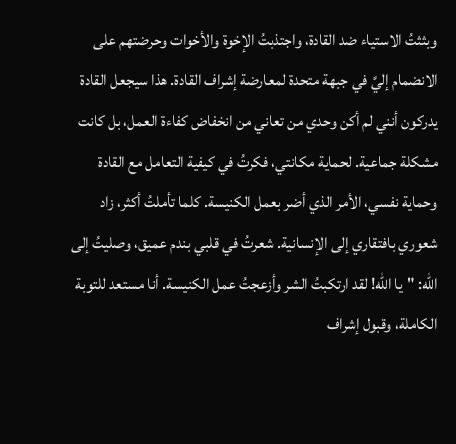وبثثتُ الاستياء ضد القادة، واجتذبتُ الإخوة والأخوات وحرضتهم على الانضمام إليَّ في جبهة متحدة لمعارضة إشراف القادة. هذا سيجعل القادة يدركون أنني لم أكن وحدي من تعاني من انخفاض كفاءة العمل، بل كانت مشكلة جماعية. لحماية مكانتي، فكرتُ في كيفية التعامل مع القادة وحماية نفسي، الأمر الذي أضر بعمل الكنيسة. كلما تأملتُ أكثر، زاد شعوري بافتقاري إلى الإنسانية. شعرتُ في قلبي بندم عميق، وصليتُ إلى الله: "يا الله! لقد ارتكبتُ الشر وأزعجتُ عمل الكنيسة. أنا مستعد للتوبة الكاملة، وقبول إشراف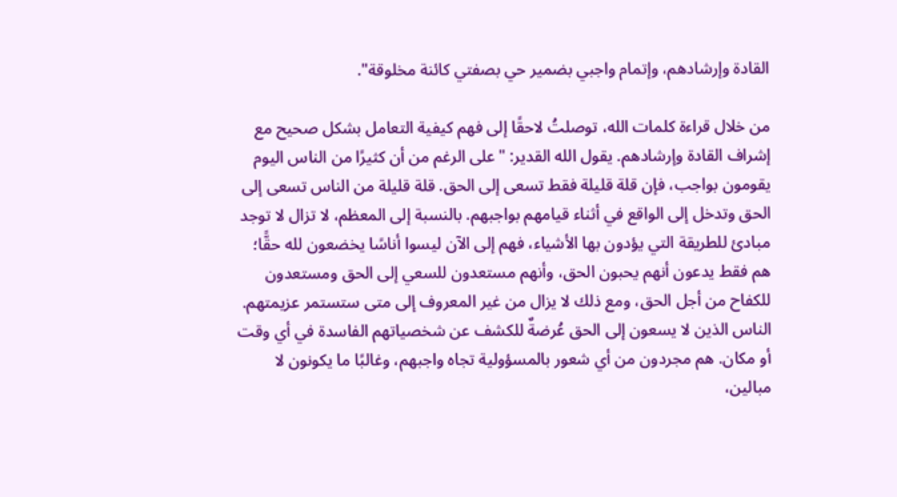القادة وإرشادهم، وإتمام واجبي بضمير حي بصفتي كائنة مخلوقة".

من خلال قراءة كلمات الله، توصلتُ لاحقًا إلى فهم كيفية التعامل بشكل صحيح مع إشراف القادة وإرشادهم. يقول الله القدير: "على الرغم من أن كثيرًا من الناس اليوم يقومون بواجب، فإن قلة قليلة فقط تسعى إلى الحق. قلة قليلة من الناس تسعى إلى الحق وتدخل إلى الواقع في أثناء قيامهم بواجبهم. بالنسبة إلى المعظم، لا تزال لا توجد مبادئ للطريقة التي يؤدون بها الأشياء، فهم إلى الآن ليسوا أناسًا يخضعون لله حقًّا؛ هم فقط يدعون أنهم يحبون الحق، وأنهم مستعدون للسعي إلى الحق ومستعدون للكفاح من أجل الحق، ومع ذلك لا يزال من غير المعروف إلى متى ستستمر عزيمتهم. الناس الذين لا يسعون إلى الحق عُرضةٌ للكشف عن شخصياتهم الفاسدة في أي وقت أو مكان. هم مجردون من أي شعور بالمسؤولية تجاه واجبهم، وغالبًا ما يكونون لا مبالين،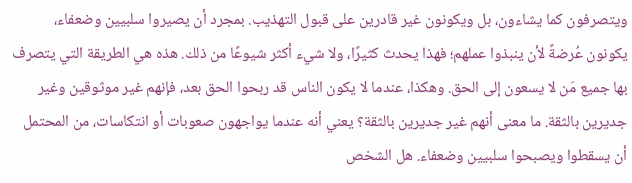ويتصرفون كما يشاءون، بل ويكونون غير قادرين على قبول التهذيب. بمجرد أن يصيروا سلبيين وضعفاء، يكونون عُرضةً لأن ينبذوا عملهم؛ فهذا يحدث كثيرًا، ولا شيء أكثر شيوعًا من ذلك. هذه هي الطريقة التي يتصرف بها جميع مَن لا يسعون إلى الحق. وهكذا، عندما لا يكون الناس قد ربحوا الحق بعد، فإنهم غير موثوقين وغير جديرين بالثقة. ما معنى أنهم غير جديرين بالثقة؟ يعني أنه عندما يواجهون صعوبات أو انتكاسات، من المحتمل أن يسقطوا ويصبحوا سلبيين وضعفاء. هل الشخص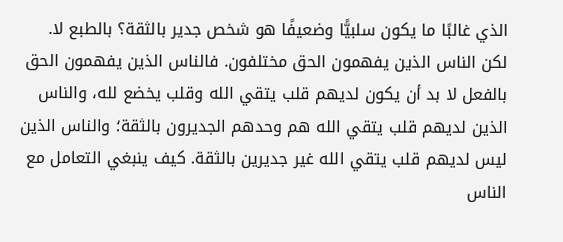الذي غالبًا ما يكون سلبيًّا وضعيفًا هو شخص جدير بالثقة؟ بالطبع لا. لكن الناس الذين يفهمون الحق مختلفون. فالناس الذين يفهمون الحق بالفعل لا بد أن يكون لديهم قلب يتقي الله وقلب يخضع لله، والناس الذين لديهم قلب يتقي الله هم وحدهم الجديرون بالثقة؛ والناس الذين ليس لديهم قلب يتقي الله غير جديرين بالثقة. كيف ينبغي التعامل مع الناس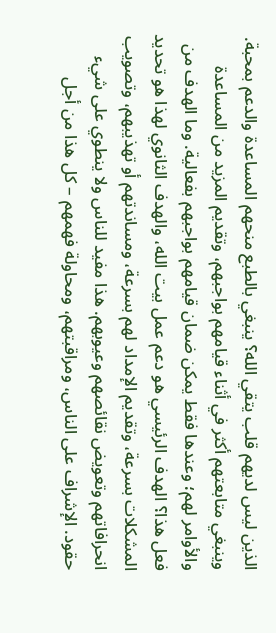الذين ليس لديهم قلب يتقي الله؟ ينبغي بالطبع منحهم المساعدة والدعم بمحبة. وينبغي متابعتهم أكثر في أثناء قيامهم بواجبهم، وتقديم المزيد من المساعدة والأوامر لهم؛ وعندها فقط يمكن ضمان قيامهم بواجبهم بفعالية. وما الهدف من فعل هذا؟ الهدف الرئيسي هو دعم عمل بيت الله، والهدف الثانوي لهذا هو تحديد المشكلات بسرعة، وتقديم الإمداد لهم بسرعة، ومساندتهم أو تهذيبهم، وتصويب انحرافاتهم وتعويض نقائصهم وعيوبهم. هذا مفيد للناس ولا ينطوي على شيء حقود. الإشراف على الناس، ومراقبتهم، ومحاولة فهمهم – كل هذا من أجل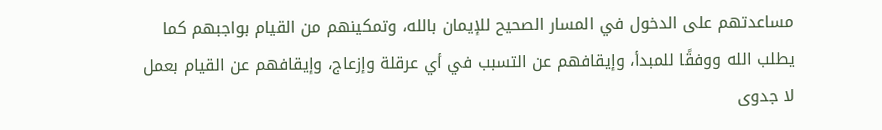مساعدتهم على الدخول في المسار الصحيح للإيمان بالله، وتمكينهم من القيام بواجبهم كما يطلب الله ووفقًا للمبدأ، وإيقافهم عن التسبب في أي عرقلة وإزعاج، وإيقافهم عن القيام بعمل لا جدوى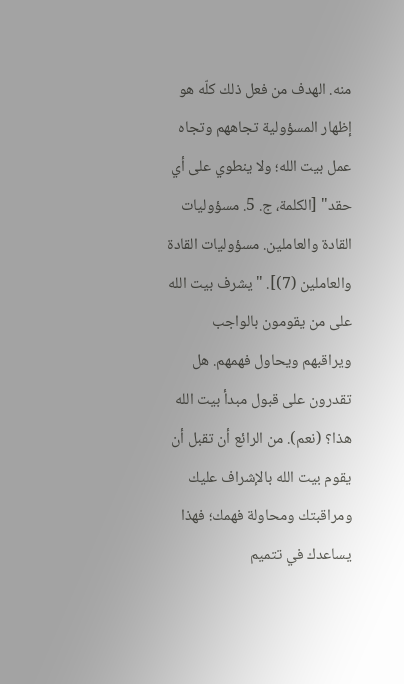منه. الهدف من فعل ذلك كلّه هو إظهار المسؤولية تجاههم وتجاه عمل بيت الله؛ ولا ينطوي على أي حقد" [الكلمة، ج. 5. مسؤوليات القادة والعاملين. مسؤوليات القادة والعاملين (7)]. "يشرف بيت الله على من يقومون بالواجب ويراقبهم ويحاول فهمهم. هل تقدرون على قبول مبدأ بيت الله هذا؟ (نعم). من الرائع أن تقبل أن يقوم بيت الله بالإشراف عليك ومراقبتك ومحاولة فهمك؛ فهذا يساعدك في تتميم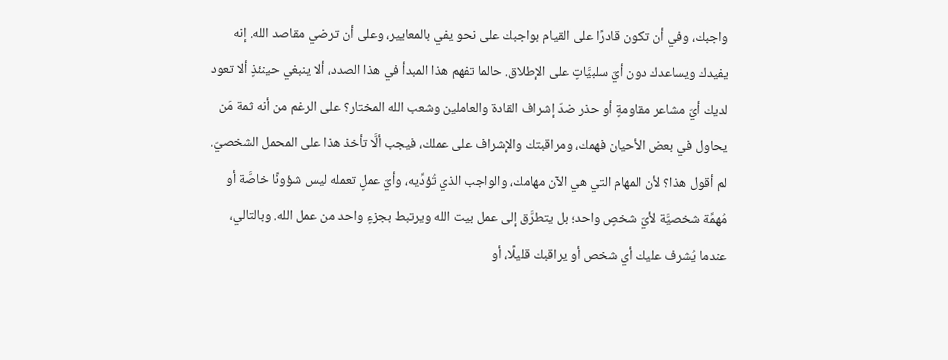واجبك، وفي أن تكون قادرًا على القيام بواجبك على نحو يفي بالمعايير، وعلى أن ترضي مقاصد الله. إنه يفيدك ويساعدك دون أيّ سلبيَّاتٍ على الإطلاق. حالما تفهم هذا المبدأ في هذا الصدد، ألا ينبغي حينئذٍ ألا تعود لديك أيّ مشاعر مقاومةٍ أو حذر ضدّ إشراف القادة والعاملين وشعب الله المختار؟ على الرغم من أنه ثمة مَن يحاول في بعض الأحيان فهمك، ومراقبتك والإشراف على عملك، فيجب ألَّا تأخذ هذا على المحمل الشخصيّ. لم أقول هذا؟ لأن المهام التي هي الآن مهامك، والواجب الذي تُؤدِّيه، وأيّ عملٍ تعمله ليس شؤونًا خاصَّة أو مُهمِّة شخصيَّة لأيّ شخصٍ واحد؛ بل يتطرَّق إلى عمل بيت الله ويرتبط بجزءٍ واحد من عمل الله. وبالتالي، عندما يُشرف عليك أي شخص أو يراقبك قليلًا، أو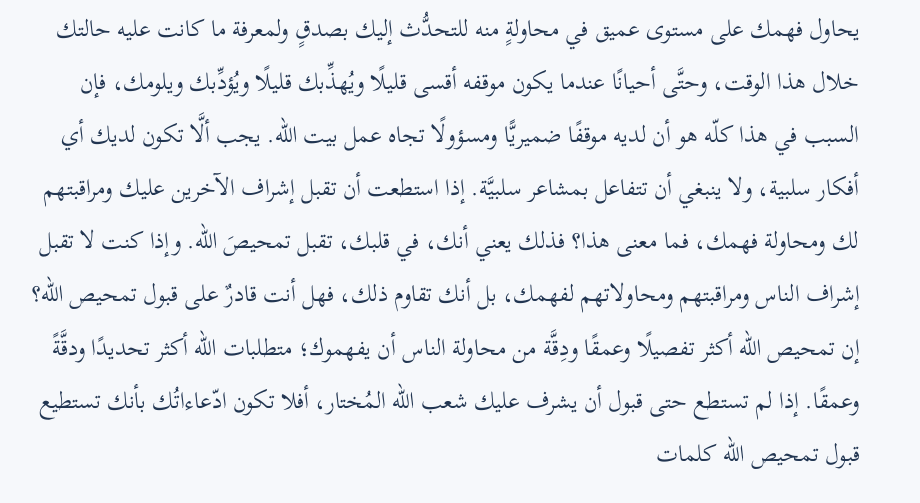يحاول فهمك على مستوى عميق في محاولةٍ منه للتحدُّث إليك بصدقٍ ولمعرفة ما كانت عليه حالتك خلال هذا الوقت، وحتَّى أحيانًا عندما يكون موقفه أقسى قليلًا ويُهذِّبك قليلًا ويُؤدِّبك ويلومك، فإن السبب في هذا كلّه هو أن لديه موقفًا ضميريًّا ومسؤولًا تجاه عمل بيت الله. يجب ألَّا تكون لديك أي أفكار سلبية، ولا ينبغي أن تتفاعل بمشاعر سلبيَّة. إذا استطعت أن تقبل إشراف الآخرين عليك ومراقبتهم لك ومحاولة فهمك، فما معنى هذا؟ فذلك يعني أنك، في قلبك، تقبل تمحيصَ الله. وإذا كنت لا تقبل إشراف الناس ومراقبتهم ومحاولاتهم لفهمك، بل أنك تقاوم ذلك، فهل أنت قادرٌ على قبول تمحيص الله؟ إن تمحيص الله أكثر تفصيلًا وعمقًا ودِقَّة من محاولة الناس أن يفهموك؛ متطلبات الله أكثر تحديدًا ودقَّةً وعمقًا. إذا لم تستطع حتى قبول أن يشرف عليك شعب الله المُختار، أفلا تكون ادّعاءاتُك بأنك تستطيع قبول تمحيص الله كلمات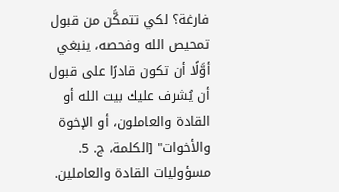فارغة؟ لكي تتمكَّن من قبول تمحيص الله وفحصه، ينبغي أوَّلًا أن تكون قادرًا على قبول أن يُشرف عليك بيت الله أو القادة والعاملون، أو الإخوة والأخوات" [الكلمة، ج. 5. مسؤوليات القادة والعاملين.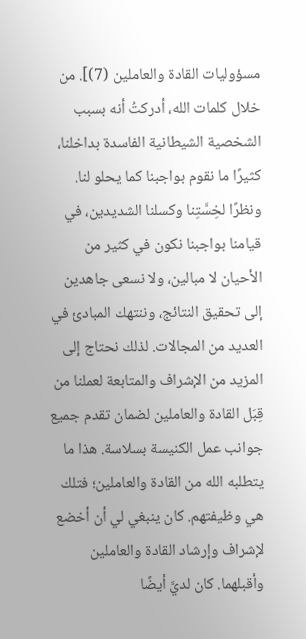مسؤوليات القادة والعاملين (7)]. من خلال كلمات الله، أدركتُ أنه بسبب الشخصية الشيطانية الفاسدة بداخلنا، كثيرًا ما نقوم بواجبنا كما يحلو لنا. ونظرًا لخِسَّتِنا وكسلنا الشديدين، في قيامنا بواجبنا نكون في كثير من الأحيان لا مبالين، ولا نسعى جاهدين إلى تحقيق النتائج، وننتهك المبادئ في العديد من المجالات. لذلك نحتاج إلى المزيد من الإشراف والمتابعة لعملنا من قِبَل القادة والعاملين لضمان تقدم جميع جوانب عمل الكنيسة بسلاسة. هذا ما يتطلبه الله من القادة والعاملين؛ فتلك هي وظيفتهم. كان ينبغي لي أن أخضع لإشراف وإرشاد القادة والعاملين وأقبلهما. كان لديَّ أيضًا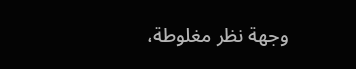وجهة نظر مغلوطة،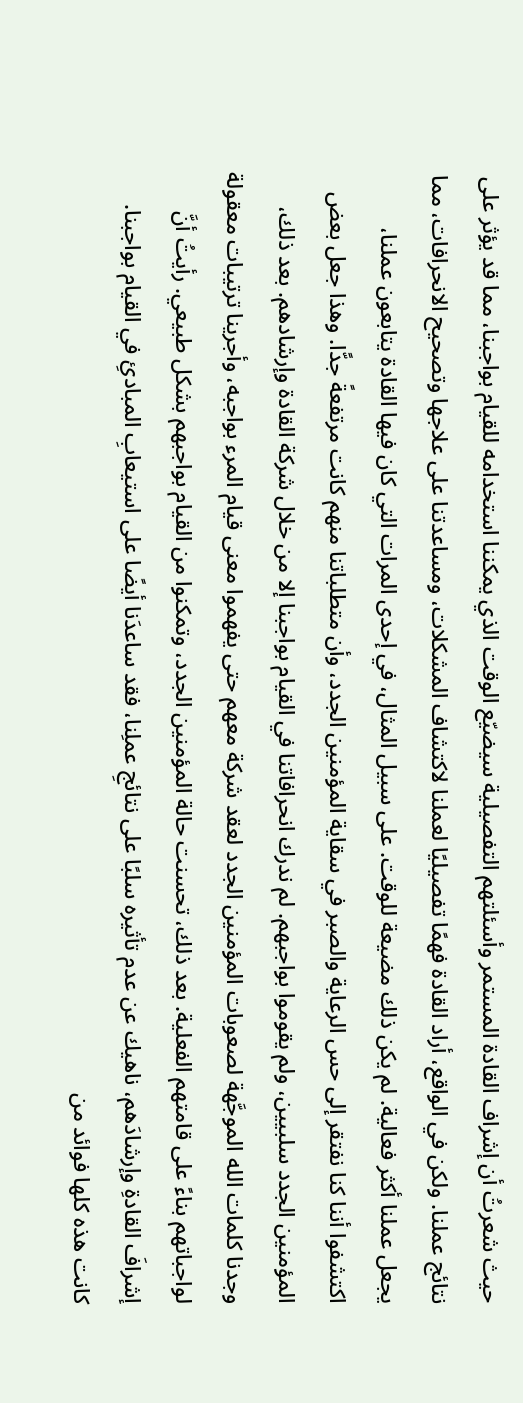حيث شعرتُ أن إشراف القادة المستمر وأسئلتهم التفصيلية سيضيّع الوقت الذي يمكننا استخدامه للقيام بواجبنا، مما قد يؤثر على نتائج عملنا. ولكن في الواقع، أراد القادة فهمًا تفصيليًا لعملنا لاكتشاف المشكلات، ومساعدتنا على علاجها وتصحيح الانحرافات، مما يجعل عملنا أكثر فعالية. لم يكن ذلك مضيعة للوقت. على سبيل المثال، في إحدى المرات التي كان فيها القادة يتابعون عملنا، اكتشفوا أننا كنا نفتقر إلى حس الرعاية والصبر في سقاية المؤمنين الجدد، وأن متطلباتنا منهم كانت مرتفعةً جدًّا. وهذا جعل بعض المؤمنين الجدد سلبيين، ولم يقوموا بواجبهم. لم ندرك انحرافاتنا في القيام بواجبنا إلا من خلال شركة القادة وإرشادهم. بعد ذلك، وجدنا كلمات الله الموجَّهة لصعوبات المؤمنين الجدد لعقد شركة معهم حتى يفهموا معنى قيام المرء بواجبه، وأجرينا ترتيبات معقولة لواجباتهم بناءً على قامتهم الفعلية. بعد ذلك، تحسنت حالة المؤمنين الجدد، وتمكنوا من القيام بواجبهم بشكل طبيعي. رأيتُ أنَّ إشرافَ القادةِ وإرشادَهم، ناهيك عن عدم تأثيره سلبًا على نتائجِ عملِنا، فقد ساعدَنا أيضًا على استيعابِ المبادئِ في القيام بواجبنا. كانت هذه كلها فوائد من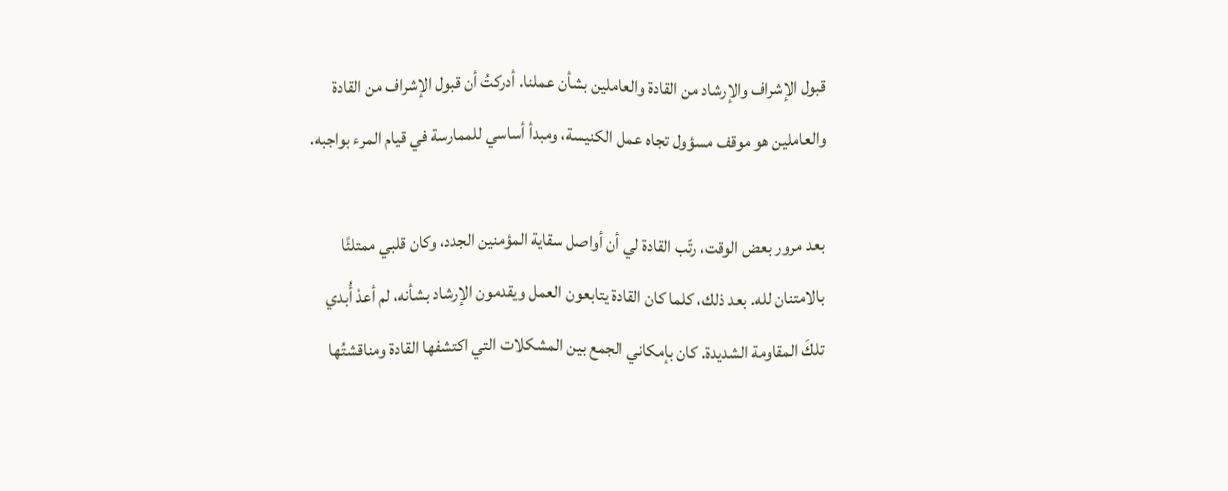قبول الإشراف والإرشاد من القادة والعاملين بشأن عملنا. أدركتُ أن قبول الإشراف من القادة والعاملين هو موقف مسؤول تجاه عمل الكنيسة، ومبدأ أساسي للممارسة في قيام المرء بواجبه.

بعد مرور بعض الوقت، رتّب القادة لي أن أواصل سقاية المؤمنين الجدد، وكان قلبي ممتلئًا بالامتنان لله. بعد ذلك، كلما كان القادة يتابعون العمل ويقدمون الإرشاد بشأنه، لم أعدْ أُبدي تلكَ المقاومة الشديدة. كان بإمكاني الجمع بين المشكلات التي اكتشفها القادة ومناقشتُها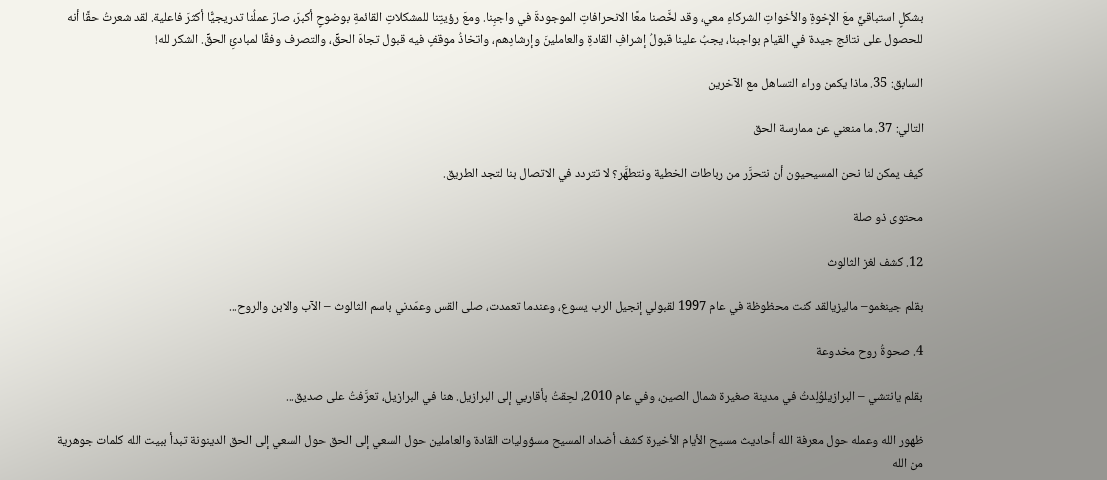بشكلٍ استباقيٍّ معَ الإخوةِ والأخواتِ الشركاءِ معي، وقد لخَّصنا معًا الانحرافاتِ الموجودةَ في واجبِنا. ومعَ رؤيتِنا للمشكلاتِ القائمةِ بوضوحٍ أكبرَ، صارَ عملُنا تدريجيًّا أكثرَ فاعلية. لقد شعرتُ حقًا أنه للحصول على نتائج جيدة في القيام بواجبنا، يجبُ علينا قبولُ إشرافِ القادةِ والعاملينَ وإرشادِهم، واتخاذُ موقفٍ فيه قبول تجاهَ الحقِّ، والتصرف وفقًا لمبادئِ الحقِّ. الشكر لله!

السابق: 35. ماذا يكمن وراء التساهل مع الآخرين

التالي: 37. ما منعني عن ممارسة الحق

كيف يمكن لنا نحن المسيحيون أن نتحرَّر من رباطات الخطية ونتطهَّر؟ لا تتردد في الاتصال بنا لتجد الطريق.

محتوى ذو صلة

12. كشف لغز الثالوث

بقلم جينغمو– ماليزيالقد كنت محظوظة في عام 1997 لقبولي إنجيل الرب يسوع، وعندما تعمدت، صلى القس وعمّدني باسم الثالوث – الآب والابن والروح...

4. صحوةُ روح مخدوعة

بقلم يانتشي – البرازيلوُلِدتُ في مدينة صغيرة شمال الصين، وفي عام 2010، لحِقتُ بأقاربي إلى البرازيل. هنا في البرازيل، تعرَّفتُ على صديق...

ظهور الله وعمله حول معرفة الله أحاديث مسيح الأيام الأخيرة كشف أضداد المسيح مسؤوليات القادة والعاملين حول السعي إلى الحق حول السعي إلى الحق الدينونة تبدأ ببيت الله كلمات جوهرية من الله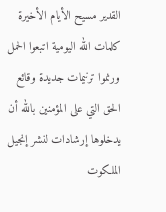القدير مسيح الأيام الأخيرة كلمات الله اليومية اتبعوا الحمل ورنموا ترنيمات جديدة وقائع الحق التي على المؤمنين بالله أن يدخلوها إرشادات لنشر إنجيل الملكوت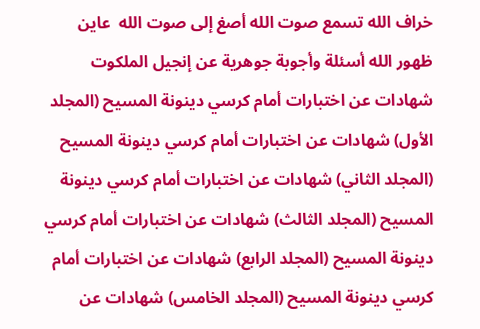خراف الله تسمع صوت الله أصغ إلى صوت الله  عاين ظهور الله أسئلة وأجوبة جوهرية عن إنجيل الملكوت شهادات عن اختبارات أمام كرسي دينونة المسيح (المجلد الأول) شهادات عن اختبارات أمام كرسي دينونة المسيح (المجلد الثاني) شهادات عن اختبارات أمام كرسي دينونة المسيح (المجلد الثالث) شهادات عن اختبارات أمام كرسي دينونة المسيح (المجلد الرابع) شهادات عن اختبارات أمام كرسي دينونة المسيح (المجلد الخامس) شهادات عن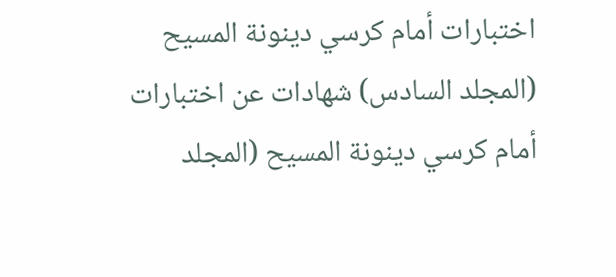اختبارات أمام كرسي دينونة المسيح (المجلد السادس) شهادات عن اختبارات أمام كرسي دينونة المسيح (المجلد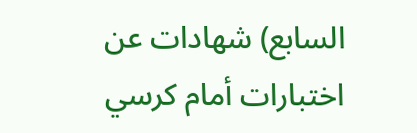السابع) شهادات عن اختبارات أمام كرسي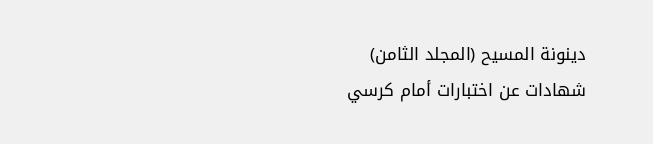دينونة المسيح (المجلد الثامن) شهادات عن اختبارات أمام كرسي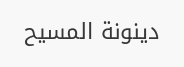دينونة المسيح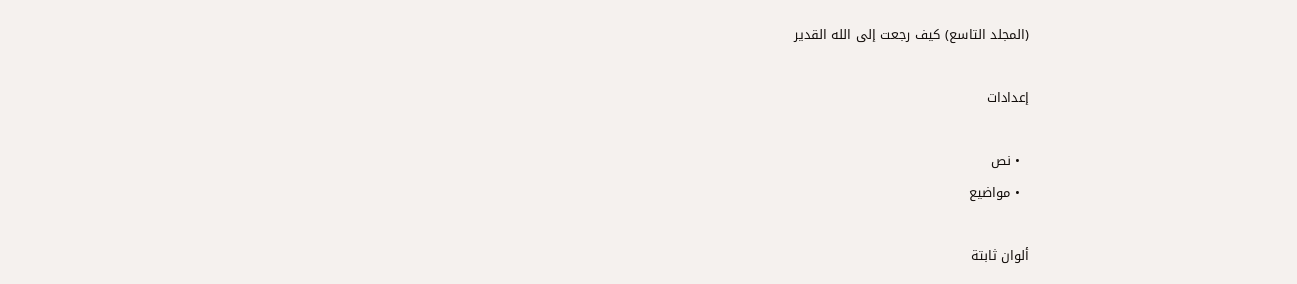(المجلد التاسع) كيف رجعت إلى الله القدير

إعدادات

  • نص
  • مواضيع

ألوان ثابتة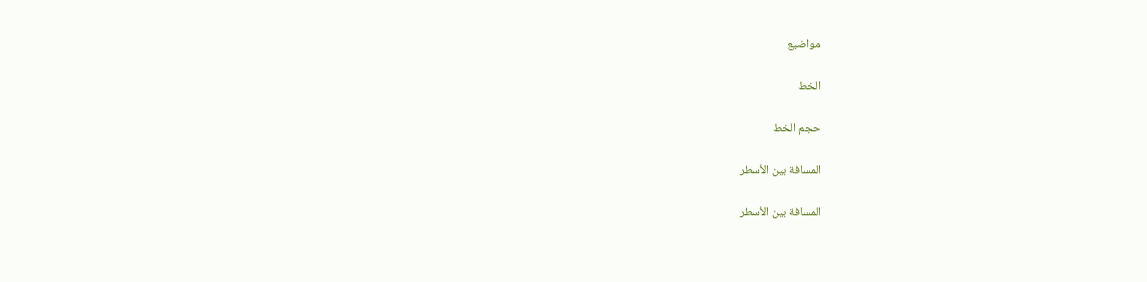مواضيع

الخط

حجم الخط

المسافة بين الأسطر

المسافة بين الأسطر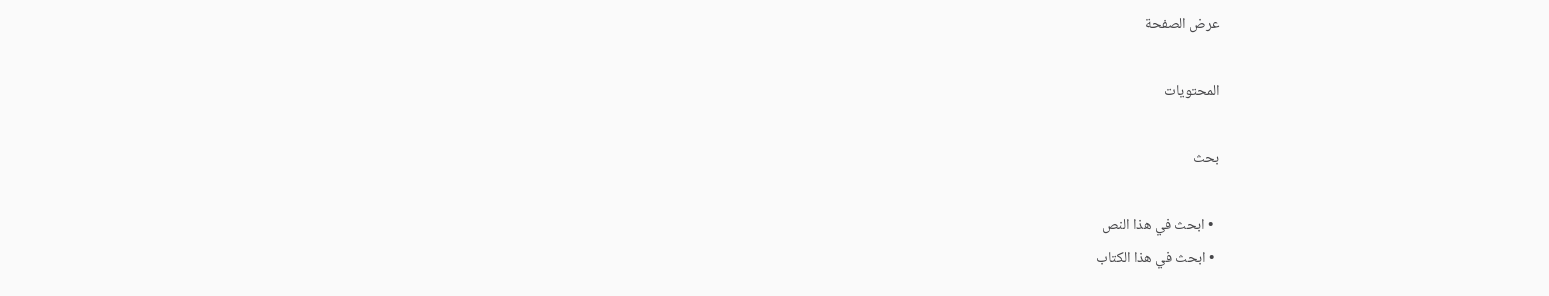عرض الصفحة

المحتويات

بحث

  • ابحث في هذا النص
  • ابحث في هذا الكتاب